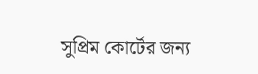সুপ্রিম কোর্টের জন্য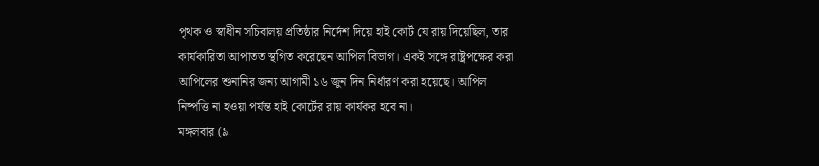পৃথক ও স্বাধীন সচিবালয় প্রতিষ্ঠার নির্দেশ দিয়ে হাই কোর্ট যে রায় দিয়েছিল, তার কার্যকারিতা আপাতত স্থগিত করেছেন আপিল বিভাগ। একই সঙ্গে রাষ্ট্রপক্ষের করা আপিলের শুনানির জন্য আগামী ১৬ জুন দিন নির্ধারণ করা হয়েছে। আপিল নিষ্পত্তি না হওয়া পর্যন্ত হাই কোর্টের রায় কার্যকর হবে না।
মঙ্গলবার (৯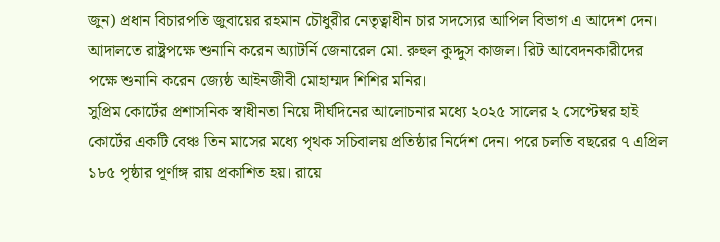জুন) প্রধান বিচারপতি জুবায়ের রহমান চৌধুরীর নেতৃত্বাধীন চার সদস্যের আপিল বিভাগ এ আদেশ দেন। আদালতে রাষ্ট্রপক্ষে শুনানি করেন অ্যাটর্নি জেনারেল মো. রুহুল কুদ্দুস কাজল। রিট আবেদনকারীদের পক্ষে শুনানি করেন জ্যেষ্ঠ আইনজীবী মোহাম্মদ শিশির মনির।
সুপ্রিম কোর্টের প্রশাসনিক স্বাধীনতা নিয়ে দীর্ঘদিনের আলোচনার মধ্যে ২০২৫ সালের ২ সেপ্টেম্বর হাই কোর্টের একটি বেঞ্চ তিন মাসের মধ্যে পৃথক সচিবালয় প্রতিষ্ঠার নির্দেশ দেন। পরে চলতি বছরের ৭ এপ্রিল ১৮৫ পৃষ্ঠার পূর্ণাঙ্গ রায় প্রকাশিত হয়। রায়ে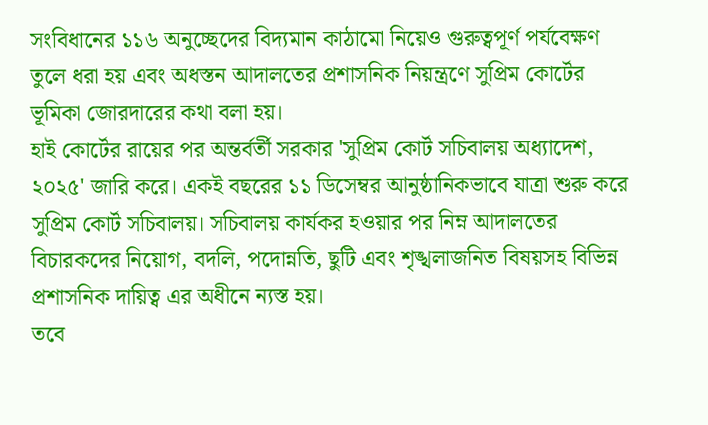সংবিধানের ১১৬ অনুচ্ছেদের বিদ্যমান কাঠামো নিয়েও গুরুত্বপূর্ণ পর্যবেক্ষণ তুলে ধরা হয় এবং অধস্তন আদালতের প্রশাসনিক নিয়ন্ত্রণে সুপ্রিম কোর্টের ভূমিকা জোরদারের কথা বলা হয়।
হাই কোর্টের রায়ের পর অন্তর্বর্তী সরকার 'সুপ্রিম কোর্ট সচিবালয় অধ্যাদেশ, ২০২৫' জারি করে। একই বছরের ১১ ডিসেম্বর আনুষ্ঠানিকভাবে যাত্রা শুরু করে সুপ্রিম কোর্ট সচিবালয়। সচিবালয় কার্যকর হওয়ার পর নিম্ন আদালতের বিচারকদের নিয়োগ, বদলি, পদোন্নতি, ছুটি এবং শৃঙ্খলাজনিত বিষয়সহ বিভিন্ন প্রশাসনিক দায়িত্ব এর অধীনে ন্যস্ত হয়।
তবে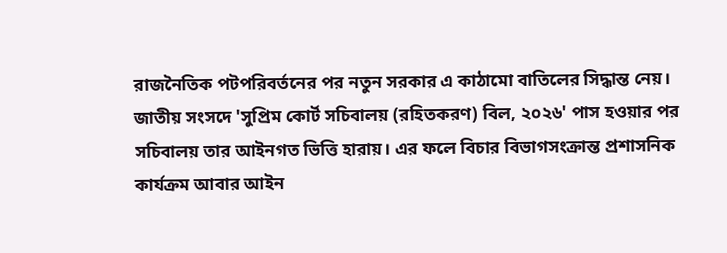রাজনৈতিক পটপরিবর্তনের পর নতুন সরকার এ কাঠামো বাতিলের সিদ্ধান্ত নেয়। জাতীয় সংসদে 'সুপ্রিম কোর্ট সচিবালয় (রহিতকরণ) বিল, ২০২৬' পাস হওয়ার পর সচিবালয় তার আইনগত ভিত্তি হারায়। এর ফলে বিচার বিভাগসংক্রান্ত প্রশাসনিক কার্যক্রম আবার আইন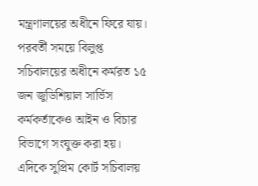মন্ত্রণালয়ের অধীনে ফিরে যায়। পরবর্তী সময়ে বিলুপ্ত সচিবালয়ের অধীনে কর্মরত ১৫ জন জুডিশিয়াল সার্ভিস কর্মকর্তাকেও আইন ও বিচার বিভাগে সংযুক্ত করা হয়।
এদিকে সুপ্রিম কোর্ট সচিবালয়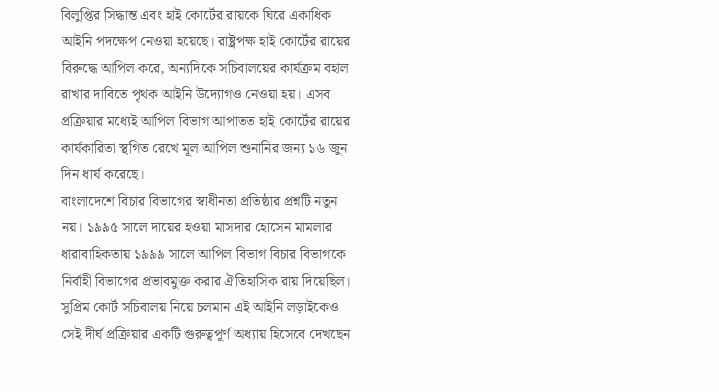বিলুপ্তির সিদ্ধান্ত এবং হাই কোর্টের রায়কে ঘিরে একাধিক আইনি পদক্ষেপ নেওয়া হয়েছে। রাষ্ট্রপক্ষ হাই কোর্টের রায়ের বিরুদ্ধে আপিল করে, অন্যদিকে সচিবালয়ের কার্যক্রম বহাল রাখার দাবিতে পৃথক আইনি উদ্যোগও নেওয়া হয়। এসব প্রক্রিয়ার মধ্যেই আপিল বিভাগ আপাতত হাই কোর্টের রায়ের কার্যকারিতা স্থগিত রেখে মূল আপিল শুনানির জন্য ১৬ জুন দিন ধার্য করেছে।
বাংলাদেশে বিচার বিভাগের স্বাধীনতা প্রতিষ্ঠার প্রশ্নটি নতুন নয়। ১৯৯৫ সালে দায়ের হওয়া মাসদার হোসেন মামলার ধারাবাহিকতায় ১৯৯৯ সালে আপিল বিভাগ বিচার বিভাগকে নির্বাহী বিভাগের প্রভাবমুক্ত করার ঐতিহাসিক রায় দিয়েছিল। সুপ্রিম কোর্ট সচিবালয় নিয়ে চলমান এই আইনি লড়াইকেও সেই দীর্ঘ প্রক্রিয়ার একটি গুরুত্বপূর্ণ অধ্যায় হিসেবে দেখছেন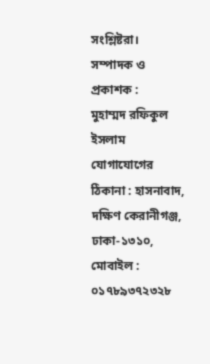সংশ্লিষ্টরা।
সম্পাদক ও প্রকাশক :
মুহাম্মদ রফিকুল ইসলাম
যোগাযোগের ঠিকানা : হাসনাবাদ, দক্ষিণ কেরানীগঞ্জ, ঢাকা-১৩১০, মোবাইল : ০১৭৮৯৩৭২৩২৮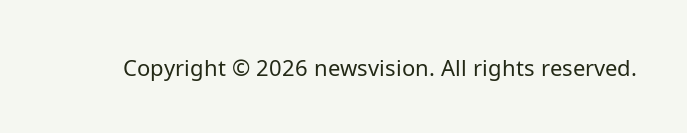Copyright © 2026 newsvision. All rights reserved.